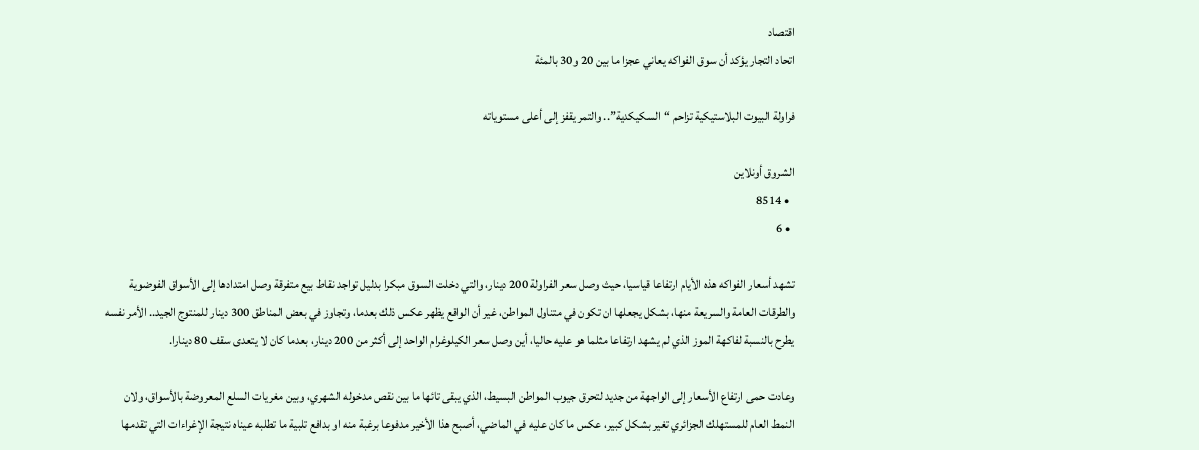اقتصاد
اتحاد التجار يؤكد أن سوق الفواكه يعاني عجزا ما بين 20 و30 بالمئة

فراولة البيوت البلاستيكية تزاحم “السكيكدية”.. والتمر يقفز إلى أعلى مستوياته

الشروق أونلاين
  • 8514
  • 6

تشهد أسعار الفواكه هذه الأيام ارتفاعا قياسيا، حيث وصل سعر الفراولة 200 دينار، والتي دخلت السوق مبكرا بدليل تواجد نقاط بيع متفرقة وصل امتدادها إلى الأسواق الفوضوية والطرقات العامة والسريعة منها، بشكل يجعلها ان تكون في متناول المواطن، غير أن الواقع يظهر عكس ذلك بعدما، وتجاوز في بعض المناطق 300 دينار للمنتوج الجيد.. الأمر نفسه يطرح بالنسبة لفاكهة الموز الذي لم يشهد ارتفاعا مثلما هو عليه حاليا، أين وصل سعر الكيلوغرام الواحد إلى أكثر من 200 دينار، بعدما كان لا يتعدى سقف 80 دينارا.

وعادت حمى ارتفاع الأسعار إلى الواجهة من جديد لتحرق جيوب المواطن البسيط، الذي يبقى تائها ما بين نقص مدخوله الشهري، وبين مغريات السلع المعروضة بالأسواق، ولان النمط العام للمستهلك الجزائري تغير بشكل كبير، عكس ما كان عليه في الماضي، أصبح هذا الأخير مدفوعا برغبة منه او بدافع تلبية ما تطلبه عيناه نتيجة الإغراءات التي تقدمها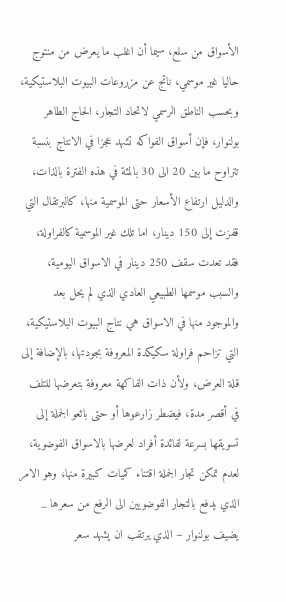الأسواق من سلع، سيما أن اغلب ما يعرض من منتوج حاليا غير موسمي، ناتج عن مزروعات البيوت البلاستيكية، وبحسب الناطق الرسمي لاتحاد التجار، الحاج الطاهر بولنوار، فإن أسواق الفواكه تشهد عجزا في الانتاج بنسبة تتراوح ما بين 20 الى 30 بالمئة في هذه الفترة بالذات، والدليل ارتفاع الأسعار حتى الموسمية منها، كالبرتقال التي قفزت إلى 150 دينار، اما تلك غير الموسمية كالفراولة، فقد تعدت سقف 250 دينار في الاسواق اليومية، والسبب موسمها الطبيعي العادي الذي لم يحل بعد والموجود منها في الاسواق هي نتاج البيوت البلاستيكية، التي تزاحم فراولة سكيكدة المعروفة بجودتها، بالإضافة إلى قلة العرض، ولأن ذات الفاكهة معروفة بتعرضها للتلف في أقصر مدة، فيضطر زارعوها أو حتى بائعو الجملة إلى تسويقها بسرعة لفائدة أفراد لعرضها بالاسواق الفوضوية، لعدم تمكن تجار الجملة اقتناء كميات كبيرة منها، وهو الامر الذي يدفع بالتجار الفوضويين الى الرفع من سعرها _ يضيف بولنوار – الذي يرتقب ان يشهد سعر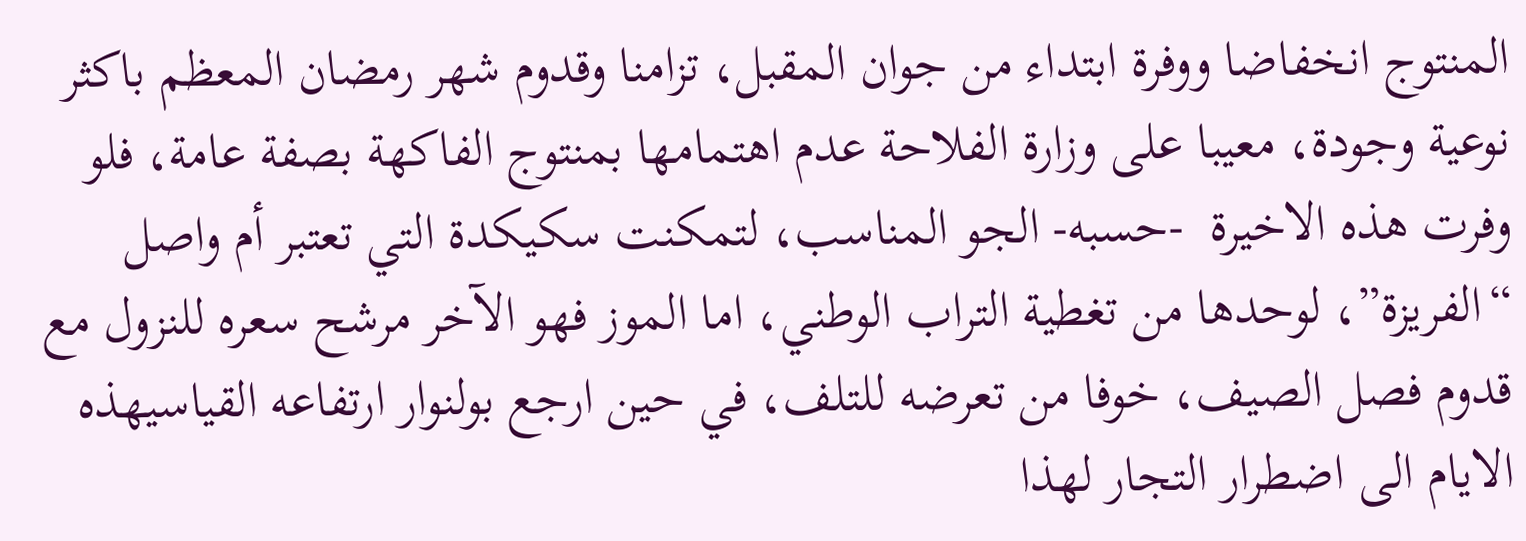المنتوج انخفاضا ووفرة ابتداء من جوان المقبل، تزامنا وقدوم شهر رمضان المعظم باكثر نوعية وجودة، معيبا على وزارة الفلاحة عدم اهتمامها بمنتوج الفاكهة بصفة عامة، فلو وفرت هذه الاخيرة  -حسبه- الجو المناسب، لتمكنت سكيكدة التي تعتبر أم واصل “الفريزة”، لوحدها من تغطية التراب الوطني، اما الموز فهو الآخر مرشح سعره للنزول مع قدوم فصل الصيف، خوفا من تعرضه للتلف، في حين ارجع بولنوار ارتفاعه القياسيهذه الايام الى اضطرار التجار لهذا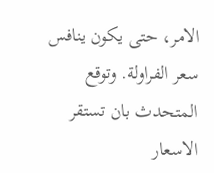الامر، حتى يكون ينافس سعر الفراولة. وتوقع المتحدث بان تستقر الاسعار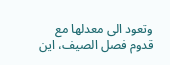وتعود الى معدلها مع قدوم فصل الصيف، اين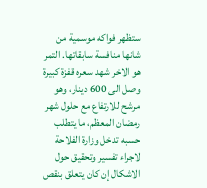ستظهر فواكه موسمية من شانها منافسة سابقاتها. التمر هو الاخر شهد سعره قفزة كبيرة وصل الى 600 دينار، وهو مرشح للارتفاع مع حلول شهر رمضان المعظم، ما يتطلب حسبه تدخل وزارة الفلاحة لاجراء تفسير وتحقيق حول الاشكال إن كان يتعلق بنقص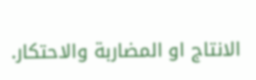الانتاج او المضاربة والاحتكار.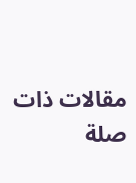مقالات ذات صلة